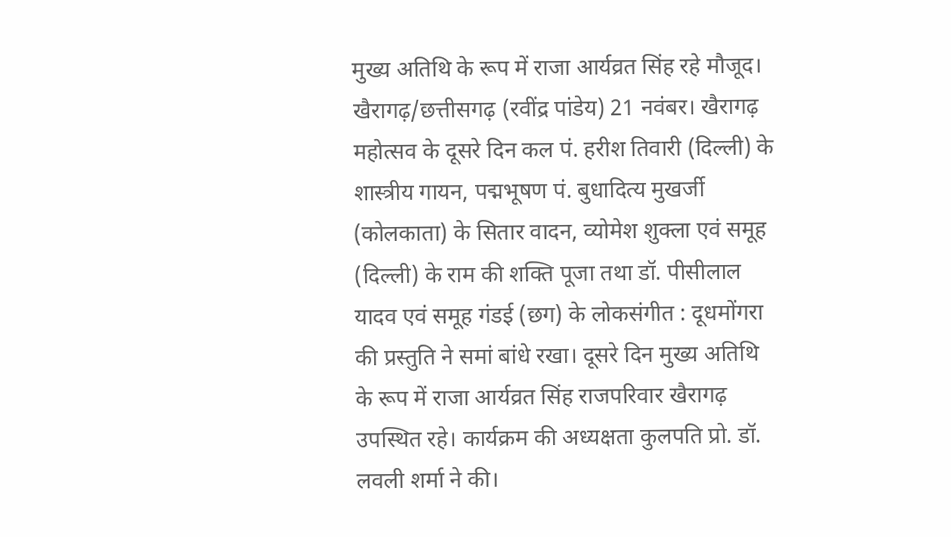मुख्य अतिथि के रूप में राजा आर्यव्रत सिंह रहे मौजूद।
खैरागढ़/छत्तीसगढ़ (रवींद्र पांडेय) 21 नवंबर। खैरागढ़ महोत्सव के दूसरे दिन कल पं. हरीश तिवारी (दिल्ली) के शास्त्रीय गायन, पद्मभूषण पं. बुधादित्य मुखर्जी (कोलकाता) के सितार वादन, व्योमेश शुक्ला एवं समूह (दिल्ली) के राम की शक्ति पूजा तथा डॉ. पीसीलाल यादव एवं समूह गंडई (छग) के लोकसंगीत : दूधमोंगरा की प्रस्तुति ने समां बांधे रखा। दूसरे दिन मुख्य अतिथि के रूप में राजा आर्यव्रत सिंह राजपरिवार खैरागढ़ उपस्थित रहे। कार्यक्रम की अध्यक्षता कुलपति प्रो. डॉ. लवली शर्मा ने की।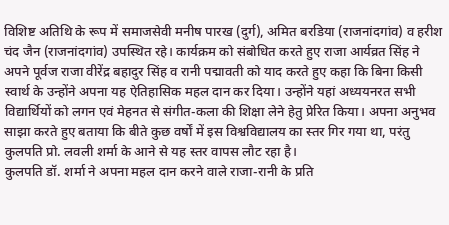विशिष्ट अतिथि के रूप में समाजसेवी मनीष पारख (दुर्ग), अमित बरडिया (राजनांदगांव) व हरीश चंद जैन (राजनांदगांव) उपस्थित रहे। कार्यक्रम को संबोधित करते हुए राजा आर्यव्रत सिंह ने अपने पूर्वज राजा वीरेंद्र बहादुर सिंह व रानी पद्मावती को याद करते हुए कहा कि बिना किसी स्वार्थ के उन्होंने अपना यह ऐतिहासिक महल दान कर दिया। उन्होंने यहां अध्ययनरत सभी विद्यार्थियों को लगन एवं मेहनत से संगीत-कला की शिक्षा लेने हेतु प्रेरित किया। अपना अनुभव साझा करते हुए बताया कि बीते कुछ वर्षों में इस विश्वविद्यालय का स्तर गिर गया था, परंतु कुलपति प्रो. लवली शर्मा के आने से यह स्तर वापस लौट रहा है।
कुलपति डॉ. शर्मा ने अपना महल दान करने वाले राजा-रानी के प्रति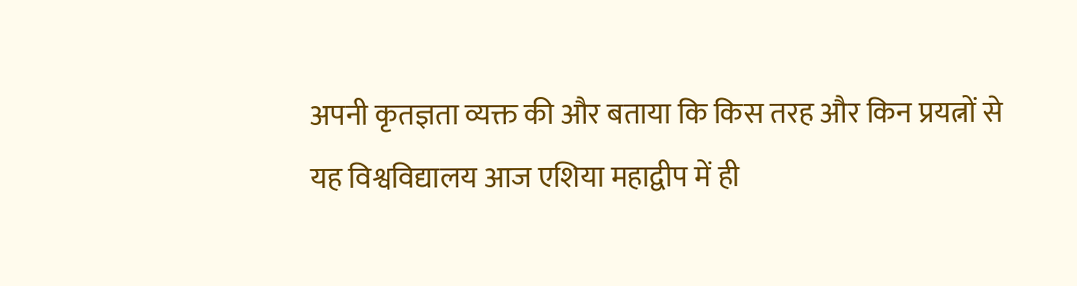अपनी कृतज्ञता व्यक्त की और बताया कि किस तरह और किन प्रयत्नों से यह विश्वविद्यालय आज एशिया महाद्वीप में ही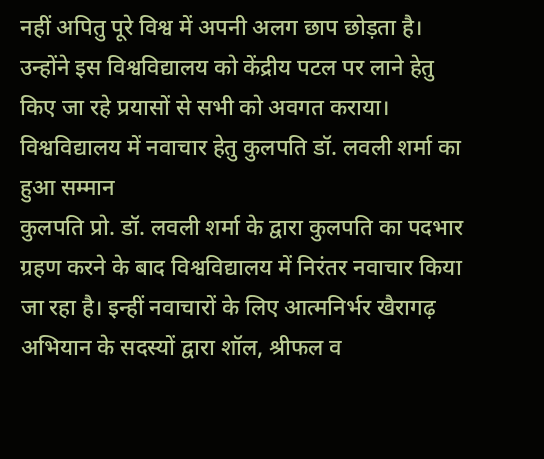नहीं अपितु पूरे विश्व में अपनी अलग छाप छोड़ता है। उन्होंने इस विश्वविद्यालय को केंद्रीय पटल पर लाने हेतु किए जा रहे प्रयासों से सभी को अवगत कराया।
विश्वविद्यालय में नवाचार हेतु कुलपति डॉ. लवली शर्मा का हुआ सम्मान
कुलपति प्रो. डॉ. लवली शर्मा के द्वारा कुलपति का पदभार ग्रहण करने के बाद विश्वविद्यालय में निरंतर नवाचार किया जा रहा है। इन्हीं नवाचारों के लिए आत्मनिर्भर खैरागढ़ अभियान के सदस्यों द्वारा शॉल, श्रीफल व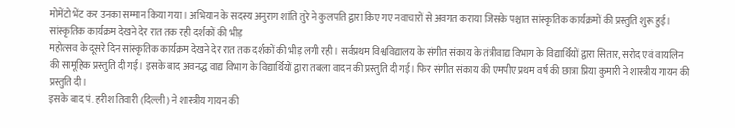मोमेंटो भेंट कर उनका सम्मान किया गया। अभियान के सदस्य अनुराग शांति तुरे ने कुलपति द्वारा किए गए नवाचारों से अवगत कराया जिसके पश्चात सांस्कृतिक कार्यक्रमों की प्रस्तुति शुरू हुई।
सांस्कृतिक कार्यक्रम देखने देर रात तक रही दर्शकों की भीड़
महोत्सव के दूसरे दिन सांस्कृतिक कार्यक्रम देखने देर रात तक दर्शकों की भीड़ लगी रही। सर्वप्रथम विश्वविद्यालय के संगीत संकाय के तंत्रीवाद्य विभाग के विद्यार्थियों द्वारा सितार, सरोद एवं वायलिन की सामूहिक प्रस्तुति दी गई। इसके बाद अवनद्ध वाद्य विभाग के विद्यार्थियों द्वारा तबला वादन की प्रस्तुति दी गई। फिर संगीत संकाय की एमपीए प्रथम वर्ष की छात्रा प्रिया कुमारी ने शास्त्रीय गायन की प्रस्तुति दी।
इसके बाद पं. हरीश तिवारी (दिल्ली) ने शास्त्रीय गायन की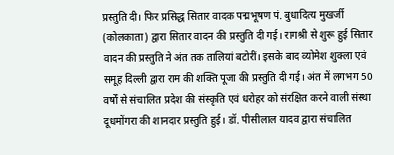प्रस्तुति दी। फिर प्रसिद्ध सितार वादक पद्मभूषण पं. बुधादित्य मुखर्जी (कोलकाता) द्वारा सितार वादन की प्रस्तुति दी गई। रागश्री से शुरू हुई सितार वादन की प्रस्तुति ने अंत तक तालियां बटोरीं। इसके बाद व्योमेश शुक्ला एवं समूह दिल्ली द्वारा राम की शक्ति पूजा की प्रस्तुति दी गई। अंत में लगभग 50 वर्षों से संचालित प्रदेश की संस्कृति एवं धरोहर को संरक्षित करने वाली संस्था दूधमोंगरा की शानदार प्रस्तुति हुई। डॉ. पीसीलाल यादव द्वारा संचालित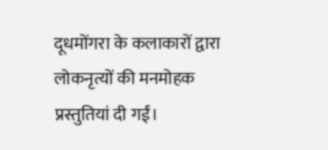दूधमोंगरा के कलाकारों द्वारा लोकनृत्यों की मनमोहक प्रस्तुतियां दी गईं।